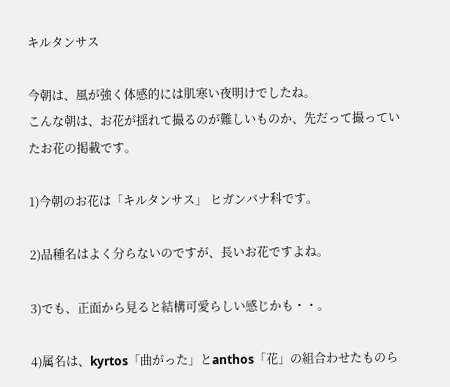キルタンサス

今朝は、風が強く体感的には肌寒い夜明けでしたね。
こんな朝は、お花が揺れて撮るのが難しいものか、先だって撮っていたお花の掲載です。

1)今朝のお花は「キルタンサス」 ヒガンバナ科です。

2)品種名はよく分らないのですが、長いお花ですよね。

3)でも、正面から見ると結構可愛らしい感じかも・・。

4)属名は、kyrtos「曲がった」とanthos「花」の組合わせたものら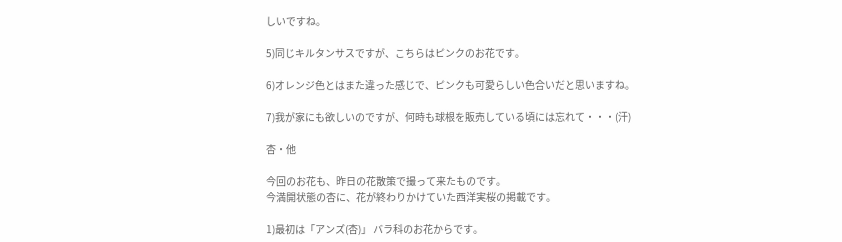しいですね。

5)同じキルタンサスですが、こちらはピンクのお花です。

6)オレンジ色とはまた違った感じで、ピンクも可愛らしい色合いだと思いますね。

7)我が家にも欲しいのですが、何時も球根を販売している頃には忘れて・・・(汗)

杏・他

今回のお花も、昨日の花散策で撮って来たものです。
今満開状態の杏に、花が終わりかけていた西洋実桜の掲載です。

1)最初は「アンズ(杏)」 バラ科のお花からです。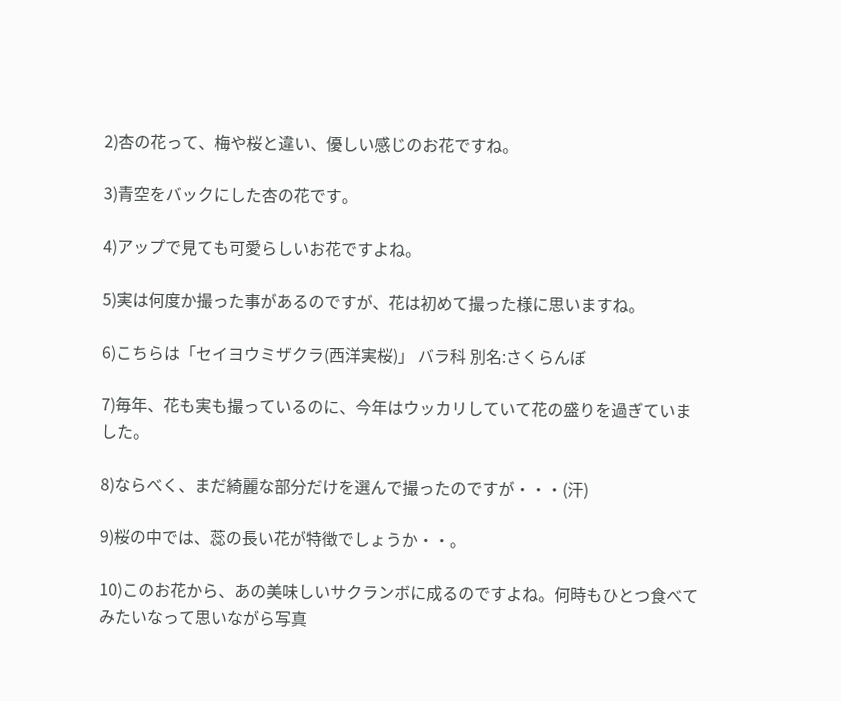2)杏の花って、梅や桜と違い、優しい感じのお花ですね。

3)青空をバックにした杏の花です。

4)アップで見ても可愛らしいお花ですよね。

5)実は何度か撮った事があるのですが、花は初めて撮った様に思いますね。

6)こちらは「セイヨウミザクラ(西洋実桜)」 バラ科 別名:さくらんぼ

7)毎年、花も実も撮っているのに、今年はウッカリしていて花の盛りを過ぎていました。

8)ならべく、まだ綺麗な部分だけを選んで撮ったのですが・・・(汗)

9)桜の中では、蕊の長い花が特徴でしょうか・・。

10)このお花から、あの美味しいサクランボに成るのですよね。何時もひとつ食べてみたいなって思いながら写真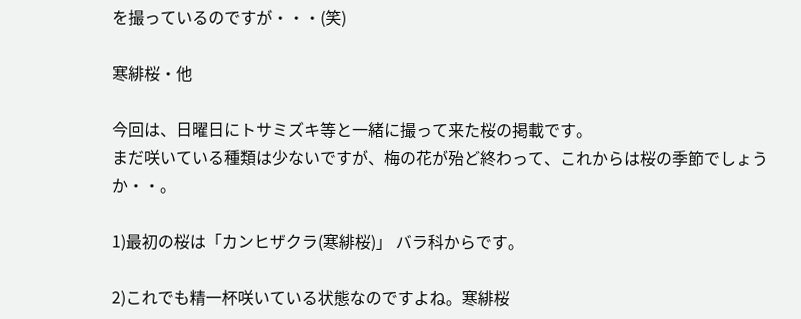を撮っているのですが・・・(笑)

寒緋桜・他

今回は、日曜日にトサミズキ等と一緒に撮って来た桜の掲載です。
まだ咲いている種類は少ないですが、梅の花が殆ど終わって、これからは桜の季節でしょうか・・。

1)最初の桜は「カンヒザクラ(寒緋桜)」 バラ科からです。

2)これでも精一杯咲いている状態なのですよね。寒緋桜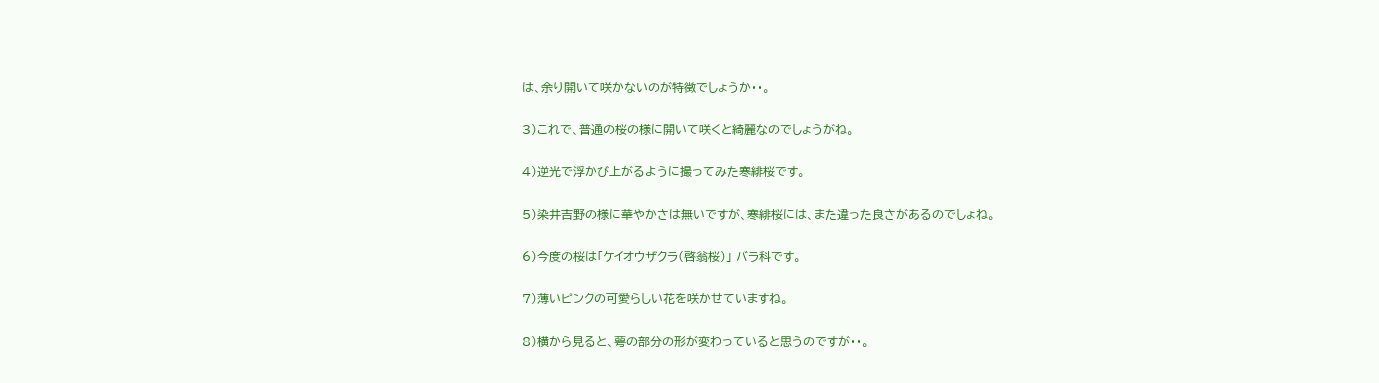は、余り開いて咲かないのが特徴でしょうか・・。

3)これで、普通の桜の様に開いて咲くと綺麗なのでしょうがね。

4)逆光で浮かび上がるように撮ってみた寒緋桜です。

5)染井吉野の様に華やかさは無いですが、寒緋桜には、また違った良さがあるのでしょね。

6)今度の桜は「ケイオウザクラ(啓翁桜)」 バラ科です。

7)薄いピンクの可愛らしい花を咲かせていますね。

8)横から見ると、萼の部分の形が変わっていると思うのですが・・。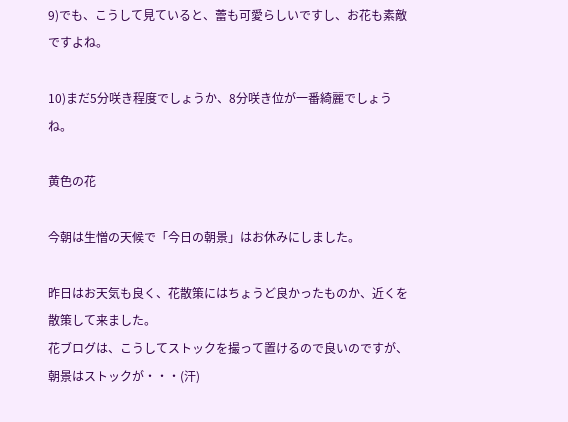9)でも、こうして見ていると、蕾も可愛らしいですし、お花も素敵ですよね。

10)まだ5分咲き程度でしょうか、8分咲き位が一番綺麗でしょうね。

黄色の花

今朝は生憎の天候で「今日の朝景」はお休みにしました。

昨日はお天気も良く、花散策にはちょうど良かったものか、近くを散策して来ました。
花ブログは、こうしてストックを撮って置けるので良いのですが、朝景はストックが・・・(汗)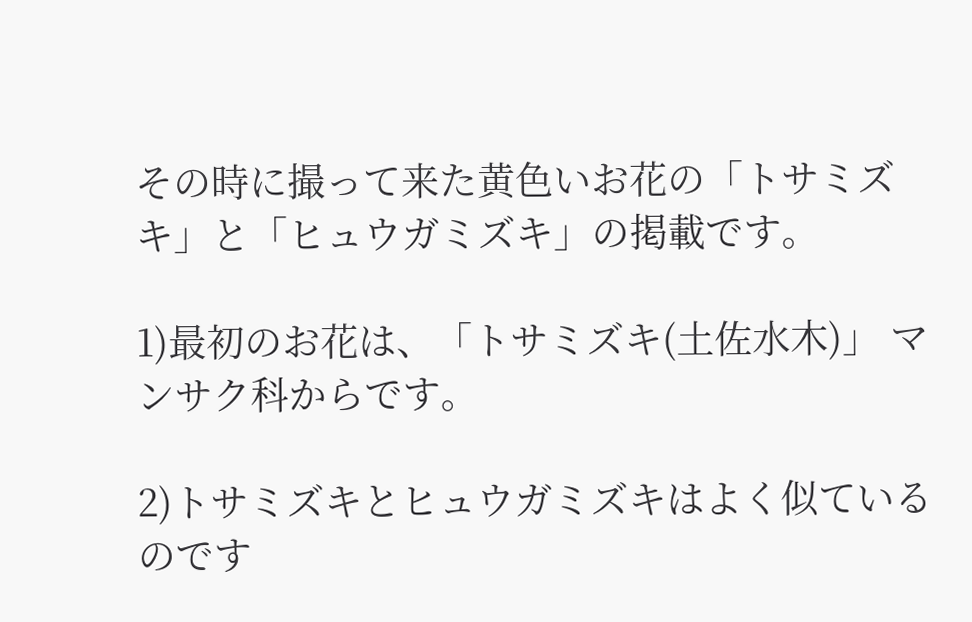その時に撮って来た黄色いお花の「トサミズキ」と「ヒュウガミズキ」の掲載です。

1)最初のお花は、「トサミズキ(土佐水木)」 マンサク科からです。

2)トサミズキとヒュウガミズキはよく似ているのです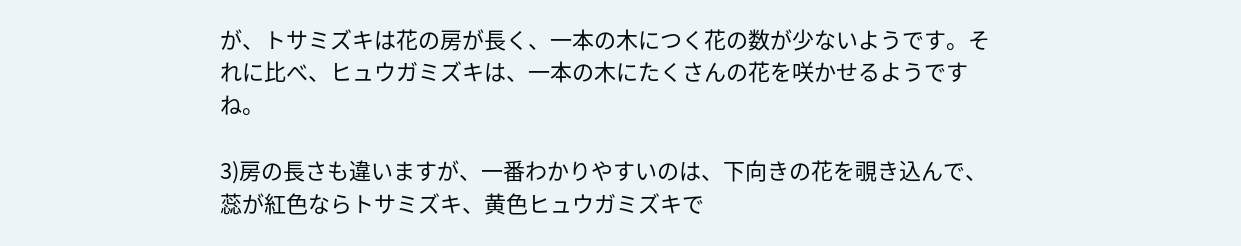が、トサミズキは花の房が長く、一本の木につく花の数が少ないようです。それに比べ、ヒュウガミズキは、一本の木にたくさんの花を咲かせるようですね。

3)房の長さも違いますが、一番わかりやすいのは、下向きの花を覗き込んで、蕊が紅色ならトサミズキ、黄色ヒュウガミズキで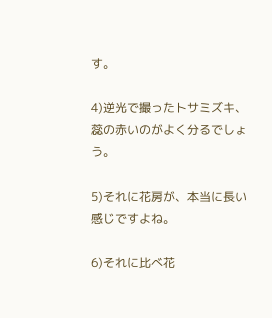す。

4)逆光で撮ったトサミズキ、蕊の赤いのがよく分るでしょう。

5)それに花房が、本当に長い感じですよね。

6)それに比べ花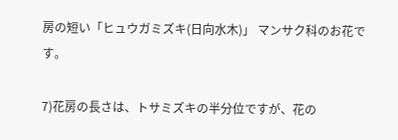房の短い「ヒュウガミズキ(日向水木)」 マンサク科のお花です。

7)花房の長さは、トサミズキの半分位ですが、花の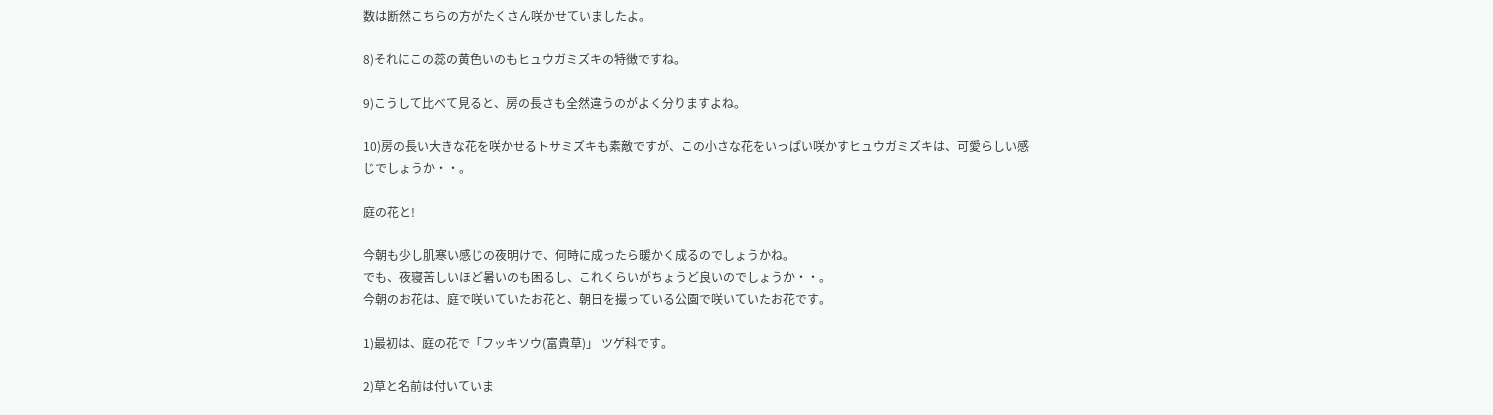数は断然こちらの方がたくさん咲かせていましたよ。

8)それにこの蕊の黄色いのもヒュウガミズキの特徴ですね。

9)こうして比べて見ると、房の長さも全然違うのがよく分りますよね。

10)房の長い大きな花を咲かせるトサミズキも素敵ですが、この小さな花をいっぱい咲かすヒュウガミズキは、可愛らしい感じでしょうか・・。

庭の花と!

今朝も少し肌寒い感じの夜明けで、何時に成ったら暖かく成るのでしょうかね。
でも、夜寝苦しいほど暑いのも困るし、これくらいがちょうど良いのでしょうか・・。
今朝のお花は、庭で咲いていたお花と、朝日を撮っている公園で咲いていたお花です。

1)最初は、庭の花で「フッキソウ(富貴草)」 ツゲ科です。

2)草と名前は付いていま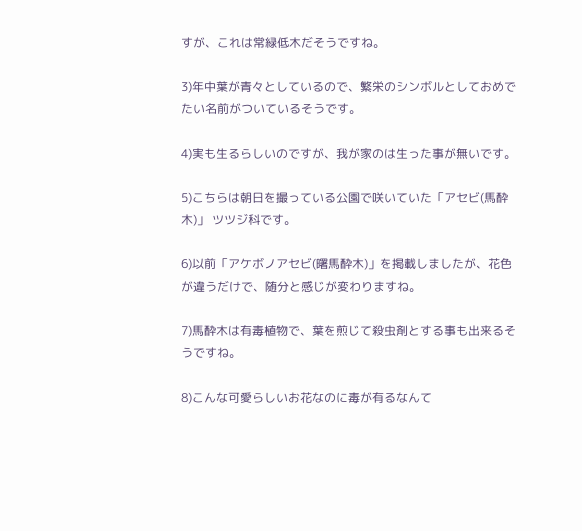すが、これは常緑低木だそうですね。

3)年中葉が青々としているので、繁栄のシンボルとしておめでたい名前がついているそうです。

4)実も生るらしいのですが、我が家のは生った事が無いです。

5)こちらは朝日を撮っている公園で咲いていた「アセビ(馬酔木)」 ツツジ科です。

6)以前「アケボノアセビ(曙馬酔木)」を掲載しましたが、花色が違うだけで、随分と感じが変わりますね。

7)馬酔木は有毒植物で、葉を煎じて殺虫剤とする事も出来るそうですね。

8)こんな可愛らしいお花なのに毒が有るなんて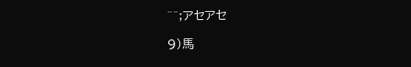^^;アセアセ

9)馬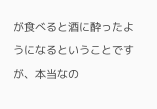が食べると酒に酔ったようになるということですが、本当なの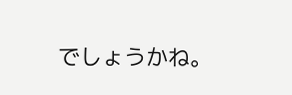でしょうかね。